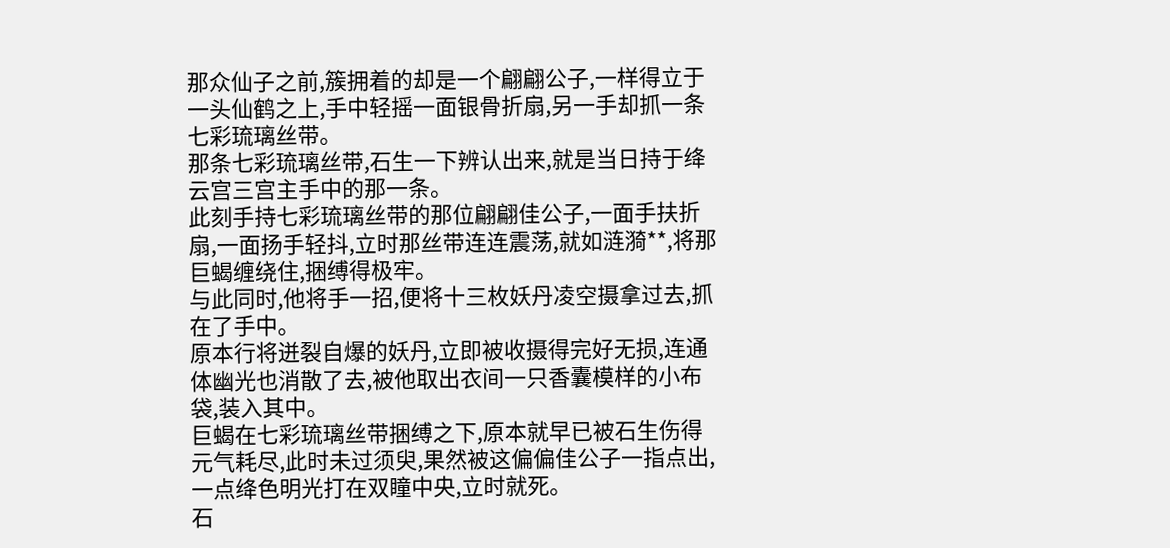那众仙子之前,簇拥着的却是一个翩翩公子,一样得立于一头仙鹤之上,手中轻摇一面银骨折扇,另一手却抓一条七彩琉璃丝带。
那条七彩琉璃丝带,石生一下辨认出来,就是当日持于绛云宫三宫主手中的那一条。
此刻手持七彩琉璃丝带的那位翩翩佳公子,一面手扶折扇,一面扬手轻抖,立时那丝带连连震荡,就如涟漪**,将那巨蝎缠绕住,捆缚得极牢。
与此同时,他将手一招,便将十三枚妖丹凌空摄拿过去,抓在了手中。
原本行将迸裂自爆的妖丹,立即被收摄得完好无损,连通体幽光也消散了去,被他取出衣间一只香囊模样的小布袋,装入其中。
巨蝎在七彩琉璃丝带捆缚之下,原本就早已被石生伤得元气耗尽,此时未过须臾,果然被这偏偏佳公子一指点出,一点绛色明光打在双瞳中央,立时就死。
石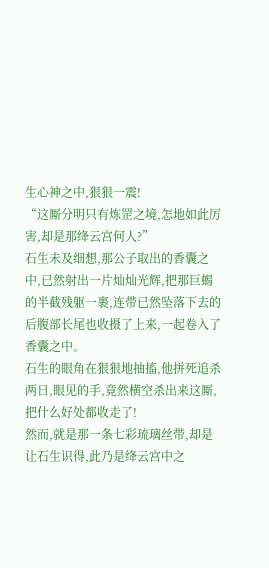生心神之中,狠狠一震!
“这厮分明只有炼罡之境,怎地如此厉害,却是那绛云宫何人?”
石生未及细想,那公子取出的香囊之中,已然射出一片灿灿光辉,把那巨蝎的半截残躯一裹,连带已然坠落下去的后腹部长尾也收摄了上来,一起卷入了香囊之中。
石生的眼角在狠狠地抽搐,他拼死追杀两日,眼见的手,竟然横空杀出来这厮,把什么好处都收走了!
然而,就是那一条七彩琉璃丝带,却是让石生识得,此乃是绛云宫中之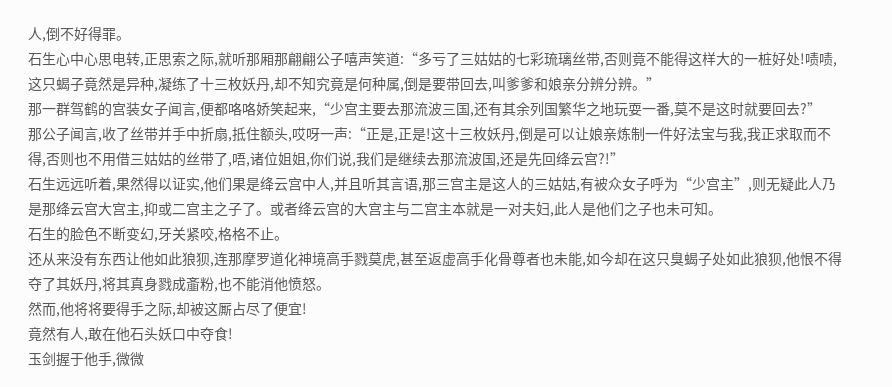人,倒不好得罪。
石生心中心思电转,正思索之际,就听那厢那翩翩公子嘻声笑道:“多亏了三姑姑的七彩琉璃丝带,否则竟不能得这样大的一桩好处!啧啧,这只蝎子竟然是异种,凝练了十三枚妖丹,却不知究竟是何种属,倒是要带回去,叫爹爹和娘亲分辨分辨。”
那一群驾鹤的宫装女子闻言,便都咯咯娇笑起来,“少宫主要去那流波三国,还有其余列国繁华之地玩耍一番,莫不是这时就要回去?”
那公子闻言,收了丝带并手中折扇,抵住额头,哎呀一声:“正是,正是!这十三枚妖丹,倒是可以让娘亲炼制一件好法宝与我,我正求取而不得,否则也不用借三姑姑的丝带了,唔,诸位姐姐,你们说,我们是继续去那流波国,还是先回绛云宫?!”
石生远远听着,果然得以证实,他们果是绛云宫中人,并且听其言语,那三宫主是这人的三姑姑,有被众女子呼为“少宫主”,则无疑此人乃是那绛云宫大宫主,抑或二宫主之子了。或者绛云宫的大宫主与二宫主本就是一对夫妇,此人是他们之子也未可知。
石生的脸色不断变幻,牙关紧咬,格格不止。
还从来没有东西让他如此狼狈,连那摩罗道化神境高手戮莫虎,甚至返虚高手化骨尊者也未能,如今却在这只臭蝎子处如此狼狈,他恨不得夺了其妖丹,将其真身戮成齑粉,也不能消他愤怒。
然而,他将将要得手之际,却被这厮占尽了便宜!
竟然有人,敢在他石头妖口中夺食!
玉剑握于他手,微微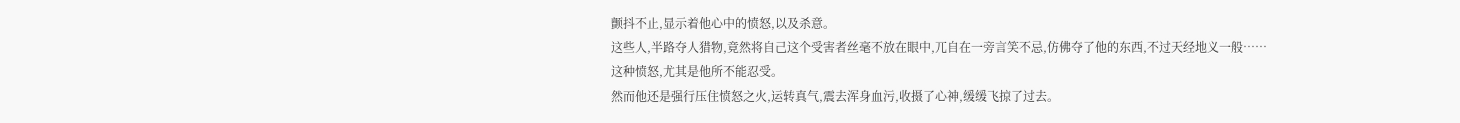颤抖不止,显示着他心中的愤怒,以及杀意。
这些人,半路夺人猎物,竟然将自己这个受害者丝毫不放在眼中,兀自在一旁言笑不忌,仿佛夺了他的东西,不过天经地义一般……
这种愤怒,尤其是他所不能忍受。
然而他还是强行压住愤怒之火,运转真气,震去浑身血污,收摄了心神,缓缓飞掠了过去。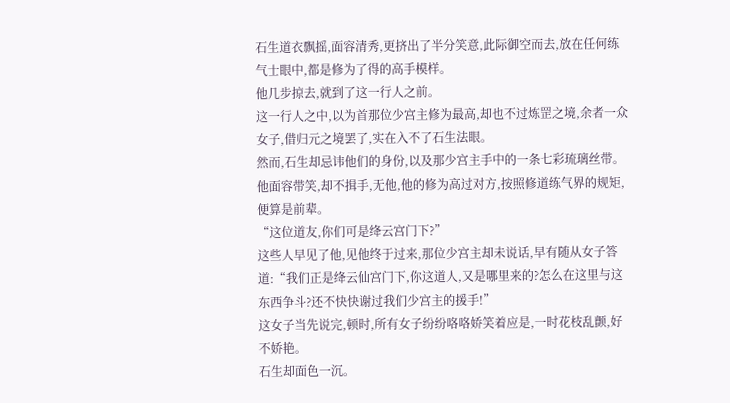石生道衣飘摇,面容清秀,更挤出了半分笑意,此际御空而去,放在任何练气士眼中,都是修为了得的高手模样。
他几步掠去,就到了这一行人之前。
这一行人之中,以为首那位少宫主修为最高,却也不过炼罡之境,余者一众女子,借归元之境罢了,实在入不了石生法眼。
然而,石生却忌讳他们的身份,以及那少宫主手中的一条七彩琉璃丝带。
他面容带笑,却不揖手,无他,他的修为高过对方,按照修道练气界的规矩,便算是前辈。
“这位道友,你们可是绛云宫门下?”
这些人早见了他,见他终于过来,那位少宫主却未说话,早有随从女子答道:“我们正是绛云仙宫门下,你这道人,又是哪里来的?怎么在这里与这东西争斗?还不快快谢过我们少宫主的援手!”
这女子当先说完,顿时,所有女子纷纷咯咯娇笑着应是,一时花枝乱颤,好不娇艳。
石生却面色一沉。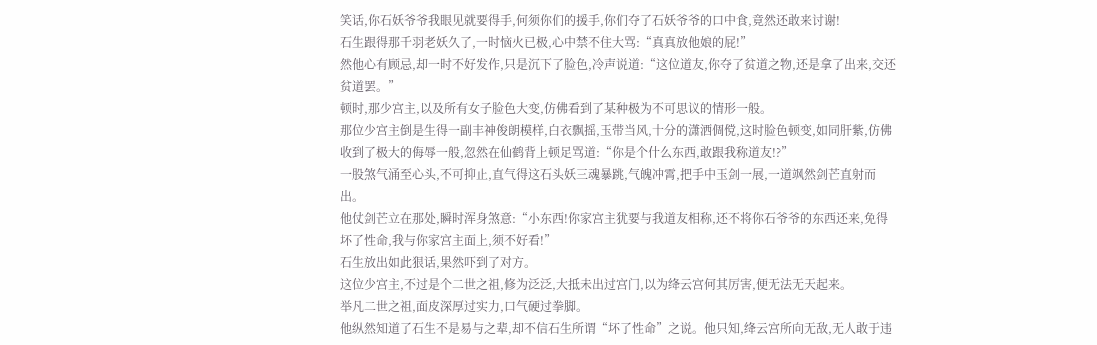笑话,你石妖爷爷我眼见就要得手,何须你们的援手,你们夺了石妖爷爷的口中食,竟然还敢来讨谢!
石生跟得那千羽老妖久了,一时恼火已极,心中禁不住大骂:“真真放他娘的屁!”
然他心有顾忌,却一时不好发作,只是沉下了脸色,冷声说道:“这位道友,你夺了贫道之物,还是拿了出来,交还贫道罢。”
顿时,那少宫主,以及所有女子脸色大变,仿佛看到了某种极为不可思议的情形一般。
那位少宫主倒是生得一副丰神俊朗模样,白衣飘摇,玉带当风,十分的潇洒倜傥,这时脸色顿变,如同肝紫,仿佛收到了极大的侮辱一般,忽然在仙鹤背上顿足骂道:“你是个什么东西,敢跟我称道友!?”
一股煞气涌至心头,不可抑止,直气得这石头妖三魂暴跳,气魄冲霄,把手中玉剑一展,一道飒然剑芒直射而出。
他仗剑芒立在那处,瞬时浑身煞意:“小东西!你家宫主犹要与我道友相称,还不将你石爷爷的东西还来,免得坏了性命,我与你家宫主面上,须不好看!”
石生放出如此狠话,果然吓到了对方。
这位少宫主,不过是个二世之祖,修为泛泛,大抵未出过宫门,以为绛云宫何其厉害,便无法无天起来。
举凡二世之祖,面皮深厚过实力,口气硬过拳脚。
他纵然知道了石生不是易与之辈,却不信石生所谓“坏了性命”之说。他只知,绛云宫所向无敌,无人敢于违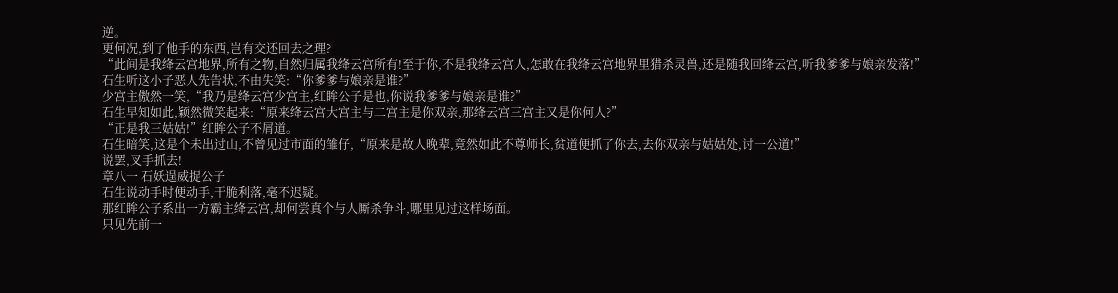逆。
更何况,到了他手的东西,岂有交还回去之理?
“此间是我绛云宫地界,所有之物,自然归属我绛云宫所有!至于你,不是我绛云宫人,怎敢在我绛云宫地界里猎杀灵兽,还是随我回绛云宫,听我爹爹与娘亲发落!”
石生听这小子恶人先告状,不由失笑:“你爹爹与娘亲是谁?”
少宫主傲然一笑,“我乃是绛云宫少宫主,红眸公子是也,你说我爹爹与娘亲是谁?”
石生早知如此,颖然微笑起来:“原来绛云宫大宫主与二宫主是你双亲,那绛云宫三宫主又是你何人?”
“正是我三姑姑!”红眸公子不屑道。
石生暗笑,这是个未出过山,不曾见过市面的雏仔,“原来是故人晚辈,竟然如此不尊师长,贫道便抓了你去,去你双亲与姑姑处,讨一公道!”
说罢,叉手抓去!
章八一 石妖逞威捉公子
石生说动手时便动手,干脆利落,毫不迟疑。
那红眸公子系出一方霸主绛云宫,却何尝真个与人厮杀争斗,哪里见过这样场面。
只见先前一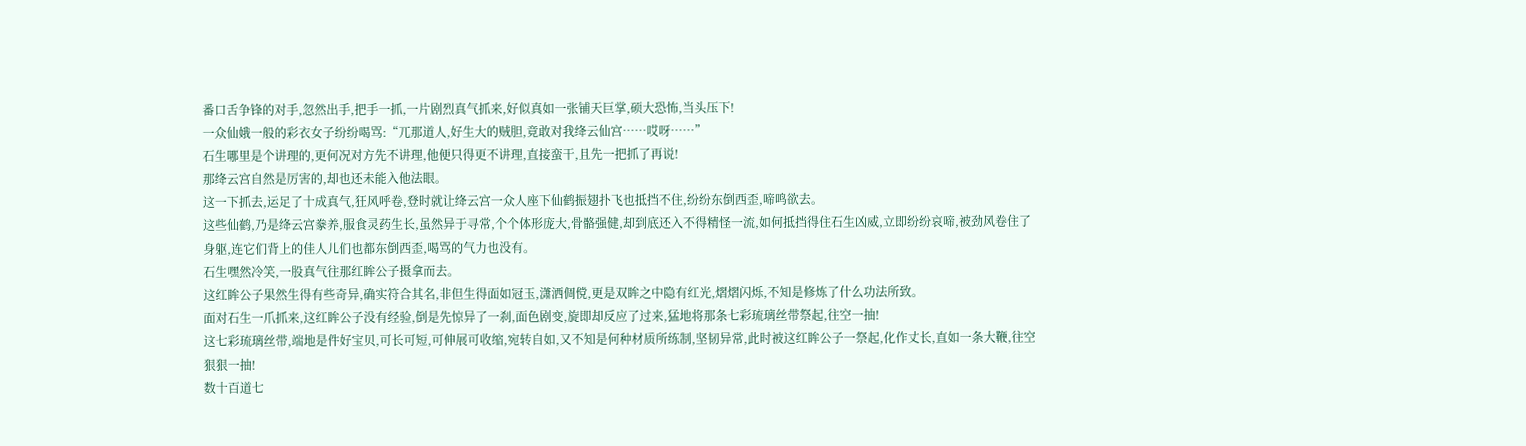番口舌争锋的对手,忽然出手,把手一抓,一片剧烈真气抓来,好似真如一张铺天巨掌,硕大恐怖,当头压下!
一众仙娥一般的彩衣女子纷纷喝骂:“兀那道人,好生大的贼胆,竟敢对我绛云仙宫……哎呀……”
石生哪里是个讲理的,更何况对方先不讲理,他便只得更不讲理,直接蛮干,且先一把抓了再说!
那绛云宫自然是厉害的,却也还未能入他法眼。
这一下抓去,运足了十成真气,狂风呼卷,登时就让绛云宫一众人座下仙鹤振翅扑飞也抵挡不住,纷纷东倒西歪,啼鸣欲去。
这些仙鹤,乃是绛云宫豢养,服食灵药生长,虽然异于寻常,个个体形庞大,骨骼强健,却到底还入不得精怪一流,如何抵挡得住石生凶威,立即纷纷哀啼,被劲风卷住了身躯,连它们背上的佳人儿们也都东倒西歪,喝骂的气力也没有。
石生嘿然冷笑,一股真气往那红眸公子摄拿而去。
这红眸公子果然生得有些奇异,确实符合其名,非但生得面如冠玉,潇洒倜傥,更是双眸之中隐有红光,熠熠闪烁,不知是修炼了什么功法所致。
面对石生一爪抓来,这红眸公子没有经验,倒是先惊异了一刹,面色剧变,旋即却反应了过来,猛地将那条七彩琉璃丝带祭起,往空一抽!
这七彩琉璃丝带,端地是件好宝贝,可长可短,可伸展可收缩,宛转自如,又不知是何种材质所练制,坚韧异常,此时被这红眸公子一祭起,化作丈长,直如一条大鞭,往空狠狠一抽!
数十百道七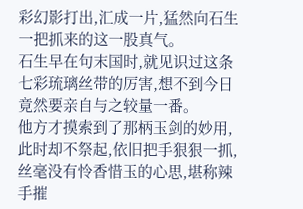彩幻影打出,汇成一片,猛然向石生一把抓来的这一股真气。
石生早在句末国时,就见识过这条七彩琉璃丝带的厉害,想不到今日竟然要亲自与之较量一番。
他方才摸索到了那柄玉剑的妙用,此时却不祭起,依旧把手狠狠一抓,丝毫没有怜香惜玉的心思,堪称辣手摧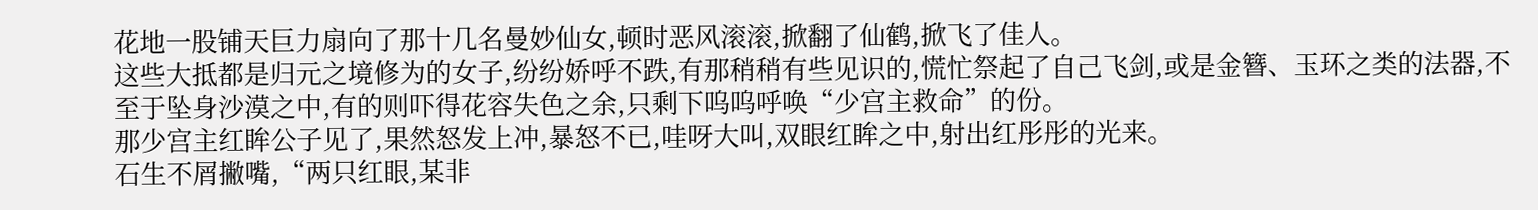花地一股铺天巨力扇向了那十几名曼妙仙女,顿时恶风滚滚,掀翻了仙鹤,掀飞了佳人。
这些大抵都是归元之境修为的女子,纷纷娇呼不跌,有那稍稍有些见识的,慌忙祭起了自己飞剑,或是金簪、玉环之类的法器,不至于坠身沙漠之中,有的则吓得花容失色之余,只剩下呜呜呼唤“少宫主救命”的份。
那少宫主红眸公子见了,果然怒发上冲,暴怒不已,哇呀大叫,双眼红眸之中,射出红彤彤的光来。
石生不屑撇嘴,“两只红眼,某非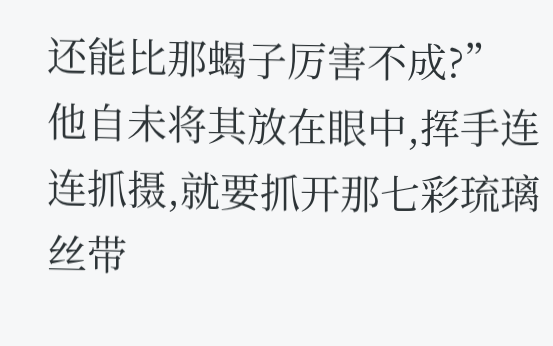还能比那蝎子厉害不成?”
他自未将其放在眼中,挥手连连抓摄,就要抓开那七彩琉璃丝带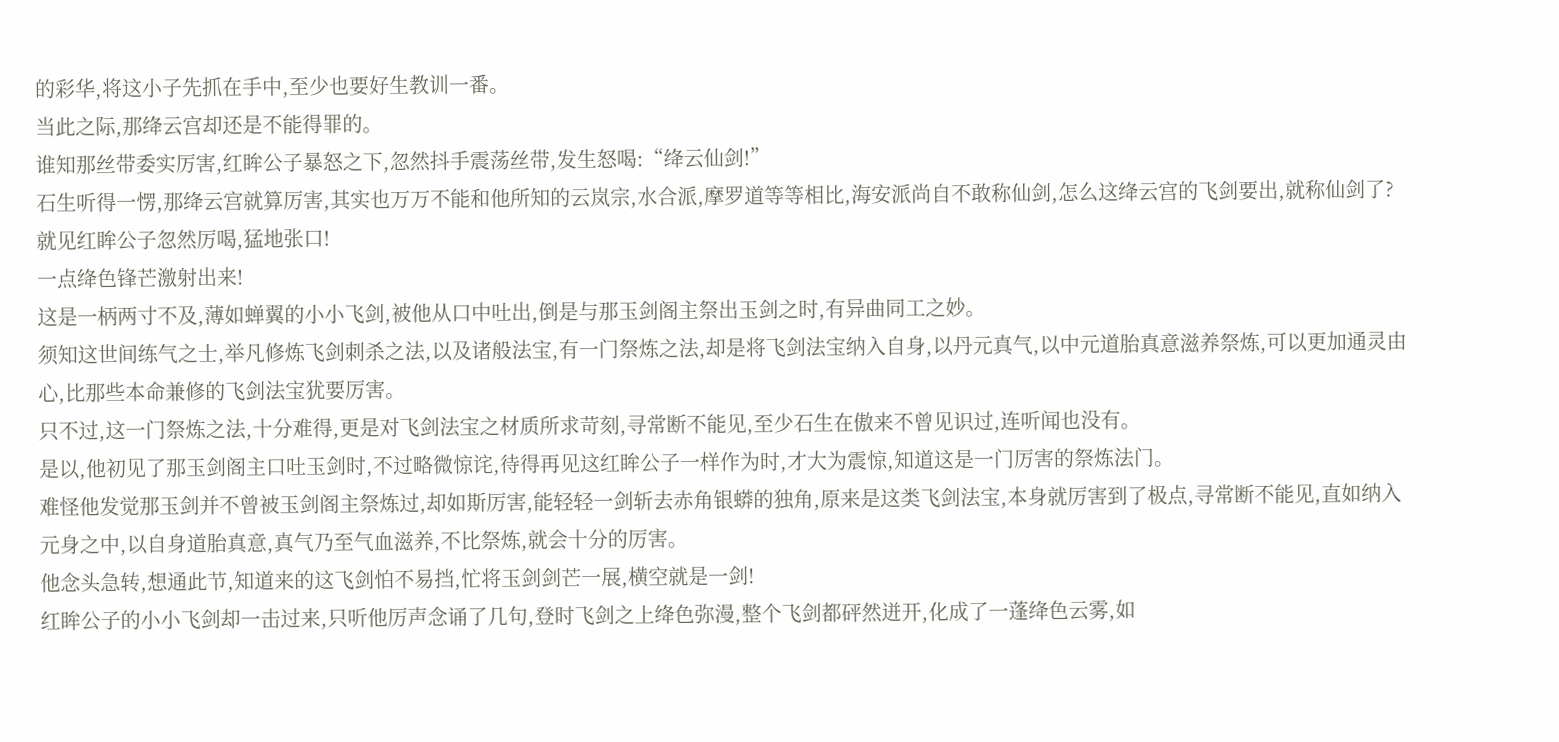的彩华,将这小子先抓在手中,至少也要好生教训一番。
当此之际,那绛云宫却还是不能得罪的。
谁知那丝带委实厉害,红眸公子暴怒之下,忽然抖手震荡丝带,发生怒喝:“绛云仙剑!”
石生听得一愣,那绛云宫就算厉害,其实也万万不能和他所知的云岚宗,水合派,摩罗道等等相比,海安派尚自不敢称仙剑,怎么这绛云宫的飞剑要出,就称仙剑了?
就见红眸公子忽然厉喝,猛地张口!
一点绛色锋芒激射出来!
这是一柄两寸不及,薄如蝉翼的小小飞剑,被他从口中吐出,倒是与那玉剑阁主祭出玉剑之时,有异曲同工之妙。
须知这世间练气之士,举凡修炼飞剑刺杀之法,以及诸般法宝,有一门祭炼之法,却是将飞剑法宝纳入自身,以丹元真气,以中元道胎真意滋养祭炼,可以更加通灵由心,比那些本命兼修的飞剑法宝犹要厉害。
只不过,这一门祭炼之法,十分难得,更是对飞剑法宝之材质所求苛刻,寻常断不能见,至少石生在傲来不曾见识过,连听闻也没有。
是以,他初见了那玉剑阁主口吐玉剑时,不过略微惊诧,待得再见这红眸公子一样作为时,才大为震惊,知道这是一门厉害的祭炼法门。
难怪他发觉那玉剑并不曾被玉剑阁主祭炼过,却如斯厉害,能轻轻一剑斩去赤角银蟒的独角,原来是这类飞剑法宝,本身就厉害到了极点,寻常断不能见,直如纳入元身之中,以自身道胎真意,真气乃至气血滋养,不比祭炼,就会十分的厉害。
他念头急转,想通此节,知道来的这飞剑怕不易挡,忙将玉剑剑芒一展,横空就是一剑!
红眸公子的小小飞剑却一击过来,只听他厉声念诵了几句,登时飞剑之上绛色弥漫,整个飞剑都砰然迸开,化成了一蓬绛色云雾,如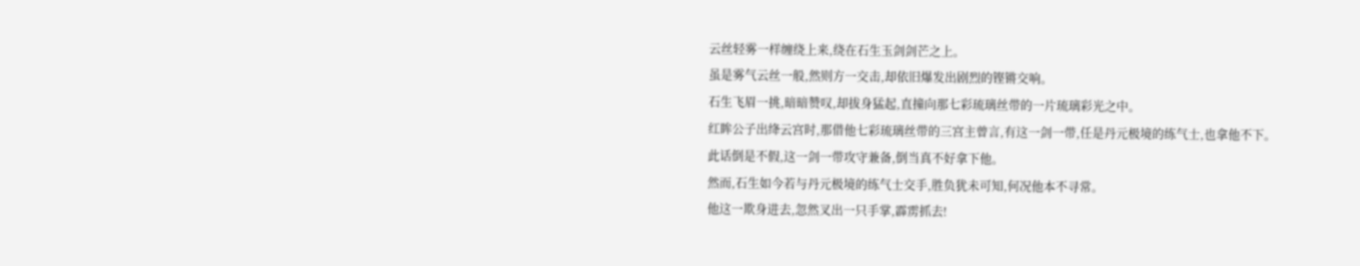云丝轻雾一样缠绕上来,绕在石生玉剑剑芒之上。
虽是雾气云丝一般,然则方一交击,却依旧爆发出剧烈的铿锵交响。
石生飞眉一挑,暗暗赞叹,却拔身猛起,直撞向那七彩琉璃丝带的一片琉璃彩光之中。
红眸公子出绛云宫时,那借他七彩琉璃丝带的三宫主曾言,有这一剑一带,任是丹元极境的练气士,也拿他不下。
此话倒是不假,这一剑一带攻守兼备,倒当真不好拿下他。
然而,石生如今若与丹元极境的练气士交手,胜负犹未可知,何况他本不寻常。
他这一欺身进去,忽然叉出一只手掌,霹雳抓去!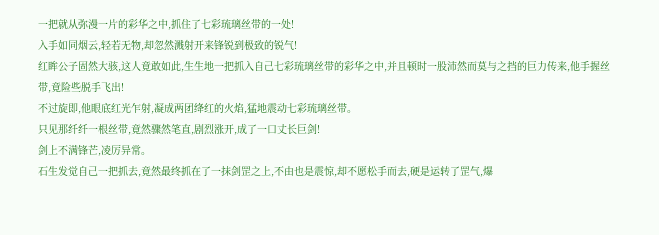一把就从弥漫一片的彩华之中,抓住了七彩琉璃丝带的一处!
入手如同烟云,轻若无物,却忽然溅射开来锋锐到极致的锐气!
红眸公子固然大骇,这人竟敢如此,生生地一把抓入自己七彩琉璃丝带的彩华之中,并且顿时一股沛然而莫与之挡的巨力传来,他手握丝带,竟险些脱手飞出!
不过旋即,他眼底红光乍射,凝成两团绛红的火焰,猛地震动七彩琉璃丝带。
只见那纤纤一根丝带,竟然骤然笔直,剧烈涨开,成了一口丈长巨剑!
剑上不满锋芒,凌厉异常。
石生发觉自己一把抓去,竟然最终抓在了一抹剑罡之上,不由也是震惊,却不愿松手而去,硬是运转了罡气,爆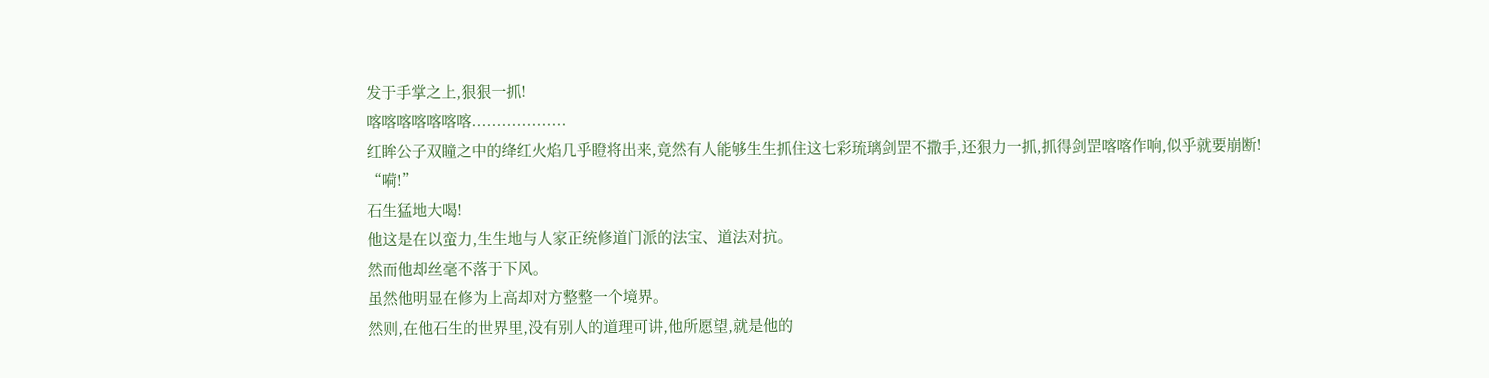发于手掌之上,狠狠一抓!
喀喀喀喀喀喀喀...................
红眸公子双瞳之中的绛红火焰几乎瞪将出来,竟然有人能够生生抓住这七彩琉璃剑罡不撒手,还狠力一抓,抓得剑罡喀喀作响,似乎就要崩断!
“嗬!”
石生猛地大喝!
他这是在以蛮力,生生地与人家正统修道门派的法宝、道法对抗。
然而他却丝毫不落于下风。
虽然他明显在修为上高却对方整整一个境界。
然则,在他石生的世界里,没有别人的道理可讲,他所愿望,就是他的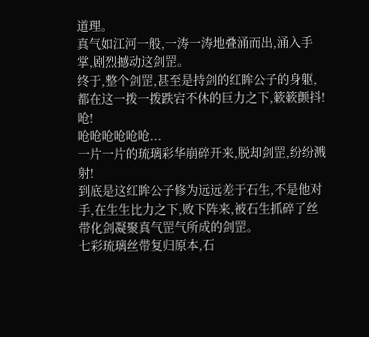道理。
真气如江河一般,一涛一涛地叠涌而出,涌入手掌,剧烈撼动这剑罡。
终于,整个剑罡,甚至是持剑的红眸公子的身躯,都在这一拨一拨跌宕不休的巨力之下,簌簌颤抖!
呛!
呛呛呛呛呛呛...
一片一片的琉璃彩华崩碎开来,脱却剑罡,纷纷溅射!
到底是这红眸公子修为远远差于石生,不是他对手,在生生比力之下,败下阵来,被石生抓碎了丝带化剑凝聚真气罡气所成的剑罡。
七彩琉璃丝带复归原本,石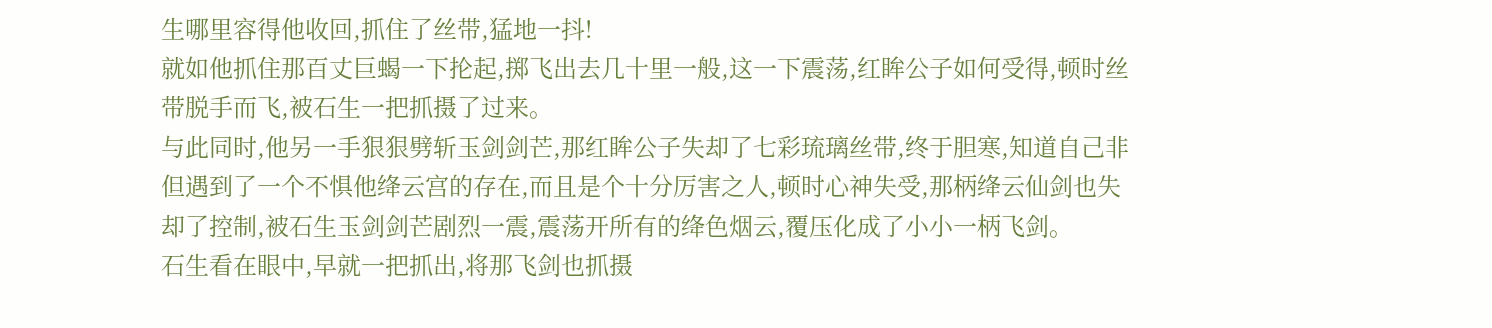生哪里容得他收回,抓住了丝带,猛地一抖!
就如他抓住那百丈巨蝎一下抡起,掷飞出去几十里一般,这一下震荡,红眸公子如何受得,顿时丝带脱手而飞,被石生一把抓摄了过来。
与此同时,他另一手狠狠劈斩玉剑剑芒,那红眸公子失却了七彩琉璃丝带,终于胆寒,知道自己非但遇到了一个不惧他绛云宫的存在,而且是个十分厉害之人,顿时心神失受,那柄绛云仙剑也失却了控制,被石生玉剑剑芒剧烈一震,震荡开所有的绛色烟云,覆压化成了小小一柄飞剑。
石生看在眼中,早就一把抓出,将那飞剑也抓摄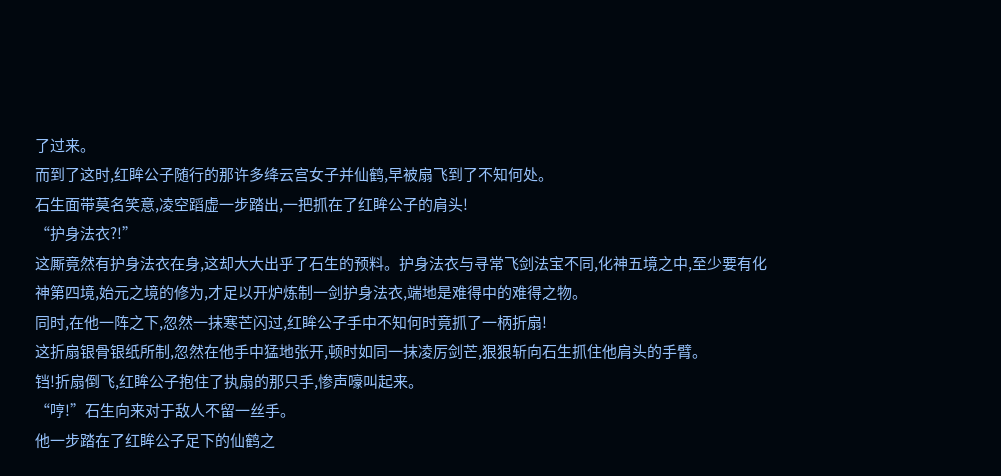了过来。
而到了这时,红眸公子随行的那许多绛云宫女子并仙鹤,早被扇飞到了不知何处。
石生面带莫名笑意,凌空蹈虚一步踏出,一把抓在了红眸公子的肩头!
“护身法衣?!”
这厮竟然有护身法衣在身,这却大大出乎了石生的预料。护身法衣与寻常飞剑法宝不同,化神五境之中,至少要有化神第四境,始元之境的修为,才足以开炉炼制一剑护身法衣,端地是难得中的难得之物。
同时,在他一阵之下,忽然一抹寒芒闪过,红眸公子手中不知何时竟抓了一柄折扇!
这折扇银骨银纸所制,忽然在他手中猛地张开,顿时如同一抹凌厉剑芒,狠狠斩向石生抓住他肩头的手臂。
铛!折扇倒飞,红眸公子抱住了执扇的那只手,惨声嚎叫起来。
“哼!”石生向来对于敌人不留一丝手。
他一步踏在了红眸公子足下的仙鹤之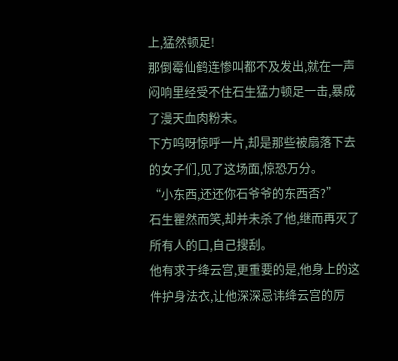上,猛然顿足!
那倒霉仙鹤连惨叫都不及发出,就在一声闷响里经受不住石生猛力顿足一击,暴成了漫天血肉粉末。
下方呜呀惊呼一片,却是那些被扇落下去的女子们,见了这场面,惊恐万分。
“小东西,还还你石爷爷的东西否?”
石生瞿然而笑,却并未杀了他,继而再灭了所有人的口,自己搜刮。
他有求于绛云宫,更重要的是,他身上的这件护身法衣,让他深深忌讳绛云宫的厉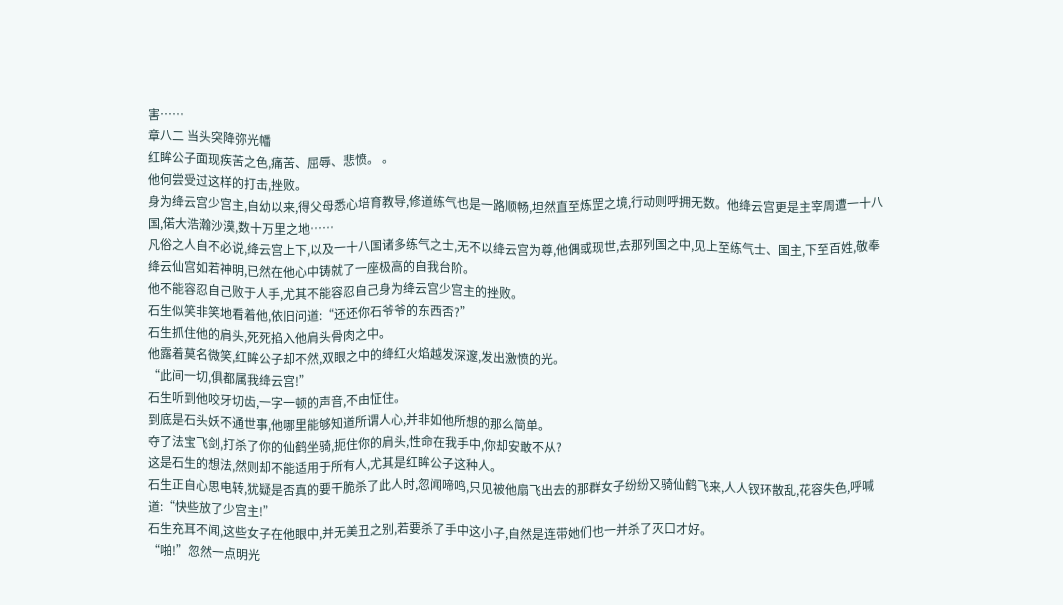害……
章八二 当头突降弥光幡
红眸公子面现疾苦之色,痛苦、屈辱、悲愤。 。
他何尝受过这样的打击,挫败。
身为绛云宫少宫主,自幼以来,得父母悉心培育教导,修道练气也是一路顺畅,坦然直至炼罡之境,行动则呼拥无数。他绛云宫更是主宰周遭一十八国,偌大浩瀚沙漠,数十万里之地……
凡俗之人自不必说,绛云宫上下,以及一十八国诸多练气之士,无不以绛云宫为尊,他偶或现世,去那列国之中,见上至练气士、国主,下至百姓,敬奉绛云仙宫如若神明,已然在他心中铸就了一座极高的自我台阶。
他不能容忍自己败于人手,尤其不能容忍自己身为绛云宫少宫主的挫败。
石生似笑非笑地看着他,依旧问道:“还还你石爷爷的东西否?”
石生抓住他的肩头,死死掐入他肩头骨肉之中。
他露着莫名微笑,红眸公子却不然,双眼之中的绛红火焰越发深邃,发出激愤的光。
“此间一切,俱都属我绛云宫!”
石生听到他咬牙切齿,一字一顿的声音,不由怔住。
到底是石头妖不通世事,他哪里能够知道所谓人心,并非如他所想的那么简单。
夺了法宝飞剑,打杀了你的仙鹤坐骑,扼住你的肩头,性命在我手中,你却安敢不从?
这是石生的想法,然则却不能适用于所有人,尤其是红眸公子这种人。
石生正自心思电转,犹疑是否真的要干脆杀了此人时,忽闻啼鸣,只见被他扇飞出去的那群女子纷纷又骑仙鹤飞来,人人钗环散乱,花容失色,呼喊道:“快些放了少宫主!”
石生充耳不闻,这些女子在他眼中,并无美丑之别,若要杀了手中这小子,自然是连带她们也一并杀了灭口才好。
“啪!”忽然一点明光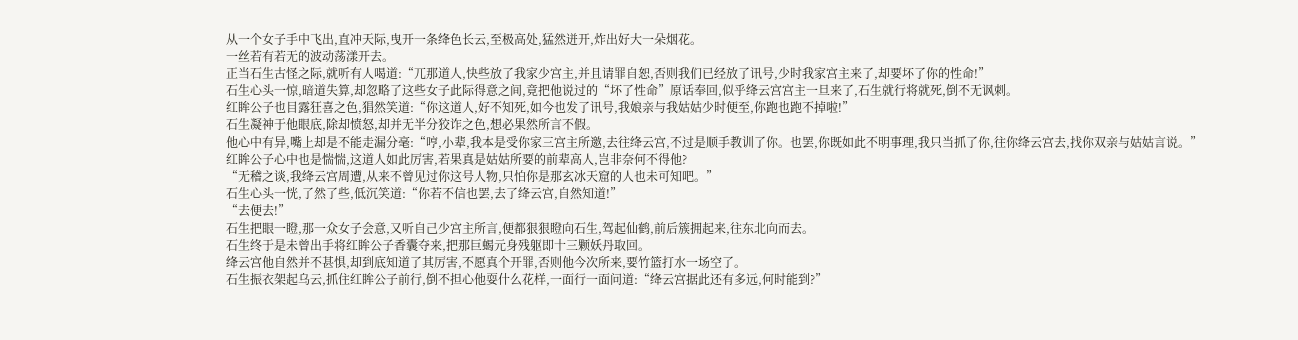从一个女子手中飞出,直冲天际,曳开一条绛色长云,至极高处,猛然迸开,炸出好大一朵烟花。
一丝若有若无的波动荡漾开去。
正当石生古怪之际,就听有人喝道:“兀那道人,快些放了我家少宫主,并且请罪自恕,否则我们已经放了讯号,少时我家宫主来了,却要坏了你的性命!”
石生心头一惊,暗道失算,却忽略了这些女子此际得意之间,竟把他说过的“坏了性命”原话奉回,似乎绛云宫宫主一旦来了,石生就行将就死,倒不无讽刺。
红眸公子也目露狂喜之色,猖然笑道:“你这道人,好不知死,如今也发了讯号,我娘亲与我姑姑少时便至,你跑也跑不掉啦!”
石生凝神于他眼底,除却愤怒,却并无半分狡诈之色,想必果然所言不假。
他心中有异,嘴上却是不能走漏分毫:“哼,小辈,我本是受你家三宫主所邀,去往绛云宫,不过是顺手教训了你。也罢,你既如此不明事理,我只当抓了你,往你绛云宫去,找你双亲与姑姑言说。”
红眸公子心中也是惴惴,这道人如此厉害,若果真是姑姑所要的前辈高人,岂非奈何不得他?
“无稽之谈,我绛云宫周遭,从来不曾见过你这号人物,只怕你是那玄冰天窟的人也未可知吧。”
石生心头一恍,了然了些,低沉笑道:“你若不信也罢,去了绛云宫,自然知道!”
“去便去!”
石生把眼一瞪,那一众女子会意,又听自己少宫主所言,便都狠狠瞪向石生,驾起仙鹤,前后簇拥起来,往东北向而去。
石生终于是未曾出手将红眸公子香囊夺来,把那巨蝎元身残躯即十三颗妖丹取回。
绛云宫他自然并不甚惧,却到底知道了其厉害,不愿真个开罪,否则他今次所来,要竹篮打水一场空了。
石生振衣架起乌云,抓住红眸公子前行,倒不担心他耍什么花样,一面行一面问道:“绛云宫据此还有多远,何时能到?”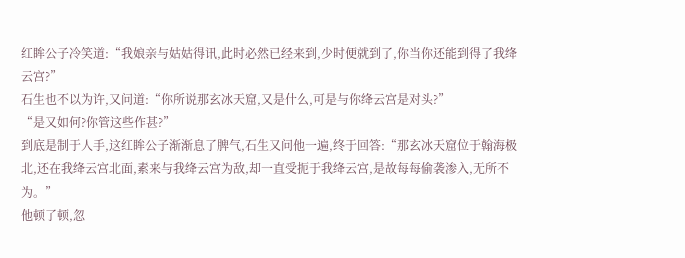红眸公子冷笑道:“我娘亲与姑姑得讯,此时必然已经来到,少时便就到了,你当你还能到得了我绛云宫?”
石生也不以为许,又问道:“你所说那玄冰天窟,又是什么,可是与你绛云宫是对头?”
“是又如何?你管这些作甚?”
到底是制于人手,这红眸公子渐渐息了脾气,石生又问他一遍,终于回答:“那玄冰天窟位于翰海极北,还在我绛云宫北面,素来与我绛云宫为敌,却一直受扼于我绛云宫,是故每每偷袭渗入,无所不为。”
他顿了顿,忽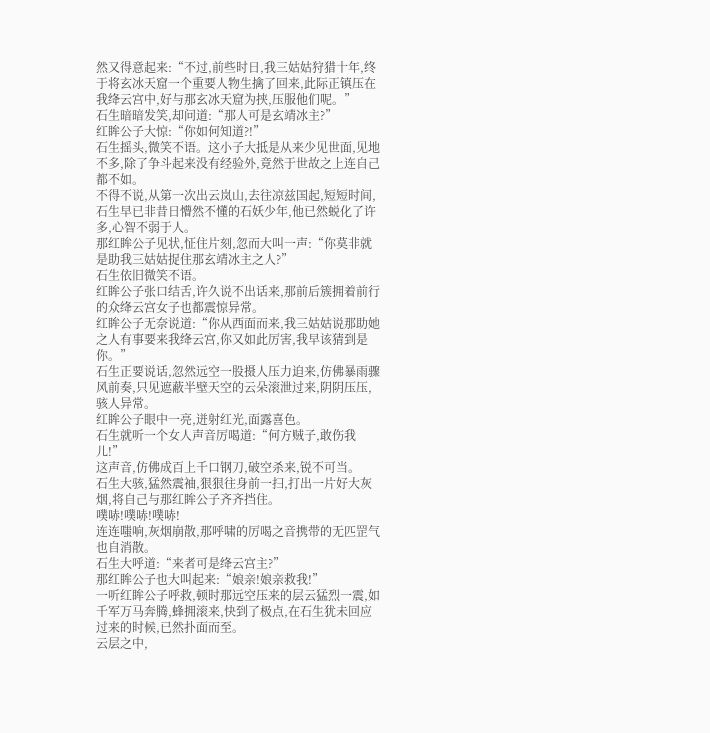然又得意起来:“不过,前些时日,我三姑姑狩猎十年,终于将玄冰天窟一个重要人物生擒了回来,此际正镇压在我绛云宫中,好与那玄冰天窟为挟,压服他们呢。”
石生暗暗发笑,却问道:“那人可是玄靖冰主?”
红眸公子大惊:“你如何知道?!”
石生摇头,微笑不语。这小子大抵是从来少见世面,见地不多,除了争斗起来没有经验外,竟然于世故之上连自己都不如。
不得不说,从第一次出云岚山,去往凉兹国起,短短时间,石生早已非昔日懵然不懂的石妖少年,他已然蜕化了许多,心智不弱于人。
那红眸公子见状,怔住片刻,忽而大叫一声:“你莫非就是助我三姑姑捉住那玄靖冰主之人?”
石生依旧微笑不语。
红眸公子张口结舌,许久说不出话来,那前后簇拥着前行的众绛云宫女子也都震惊异常。
红眸公子无奈说道:“你从西面而来,我三姑姑说那助她之人有事要来我绛云宫,你又如此厉害,我早该猜到是你。”
石生正要说话,忽然远空一股摄人压力迫来,仿佛暴雨骤风前奏,只见遮蔽半壁天空的云朵滚泄过来,阴阴压压,骇人异常。
红眸公子眼中一亮,迸射红光,面露喜色。
石生就听一个女人声音厉喝道:“何方贼子,敢伤我儿!”
这声音,仿佛成百上千口钢刀,破空杀来,锐不可当。
石生大骇,猛然震袖,狠狠往身前一扫,打出一片好大灰烟,将自己与那红眸公子齐齐挡住。
噗哧!噗哧!噗哧!
连连嗤响,灰烟崩散,那呼啸的厉喝之音携带的无匹罡气也自消散。
石生大呼道:“来者可是绛云宫主?”
那红眸公子也大叫起来:“娘亲!娘亲救我!”
一听红眸公子呼救,顿时那远空压来的层云猛烈一震,如千军万马奔腾,蜂拥滚来,快到了极点,在石生犹未回应过来的时候,已然扑面而至。
云层之中,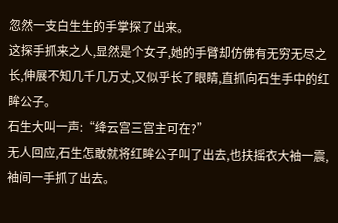忽然一支白生生的手掌探了出来。
这探手抓来之人,显然是个女子,她的手臂却仿佛有无穷无尽之长,伸展不知几千几万丈,又似乎长了眼睛,直抓向石生手中的红眸公子。
石生大叫一声:“绛云宫三宫主可在?”
无人回应,石生怎敢就将红眸公子叫了出去,也扶摇衣大袖一震,袖间一手抓了出去。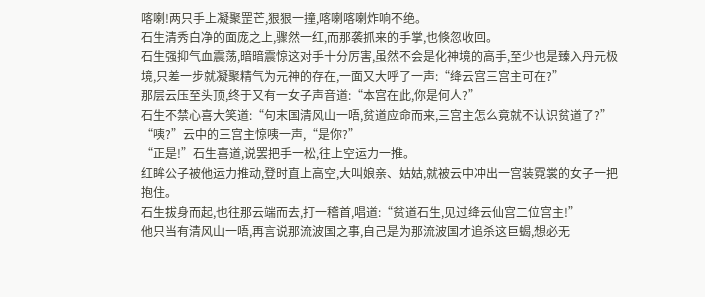喀喇!两只手上凝聚罡芒,狠狠一撞,喀喇喀喇炸响不绝。
石生清秀白净的面庞之上,骤然一红,而那袭抓来的手掌,也倏忽收回。
石生强抑气血震荡,暗暗震惊这对手十分厉害,虽然不会是化神境的高手,至少也是臻入丹元极境,只差一步就凝聚精气为元神的存在,一面又大呼了一声:“绛云宫三宫主可在?”
那层云压至头顶,终于又有一女子声音道:“本宫在此,你是何人?”
石生不禁心喜大笑道:“句末国清风山一唔,贫道应命而来,三宫主怎么竟就不认识贫道了?”
“咦?”云中的三宫主惊咦一声,“是你?”
“正是!”石生喜道,说罢把手一松,往上空运力一推。
红眸公子被他运力推动,登时直上高空,大叫娘亲、姑姑,就被云中冲出一宫装霓裳的女子一把抱住。
石生拔身而起,也往那云端而去,打一稽首,唱道:“贫道石生,见过绛云仙宫二位宫主!”
他只当有清风山一唔,再言说那流波国之事,自己是为那流波国才追杀这巨蝎,想必无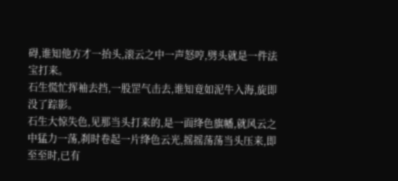碍,谁知他方才一抬头,滚云之中一声怒哼,劈头就是一件法宝打来。
石生慌忙挥袖去挡,一股罡气击去,谁知竟如泥牛入海,旋即没了踪影。
石生大惊失色,见那当头打来的,是一面绛色旗幡,就风云之中猛力一荡,刹时卷起一片绛色云光,摇摇荡荡当头压来,即至至时,已有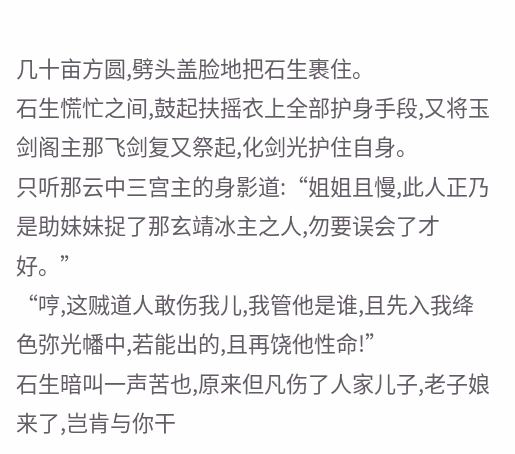几十亩方圆,劈头盖脸地把石生裹住。
石生慌忙之间,鼓起扶摇衣上全部护身手段,又将玉剑阁主那飞剑复又祭起,化剑光护住自身。
只听那云中三宫主的身影道:“姐姐且慢,此人正乃是助妹妹捉了那玄靖冰主之人,勿要误会了才好。”
“哼,这贼道人敢伤我儿,我管他是谁,且先入我绛色弥光幡中,若能出的,且再饶他性命!”
石生暗叫一声苦也,原来但凡伤了人家儿子,老子娘来了,岂肯与你干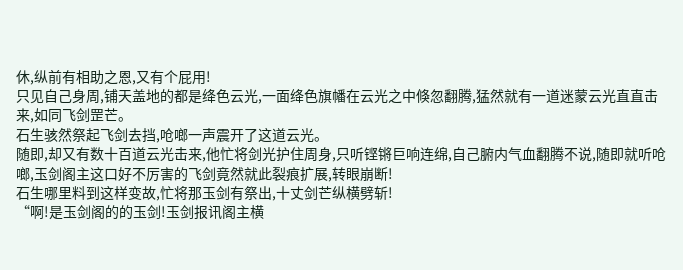休,纵前有相助之恩,又有个屁用!
只见自己身周,铺天盖地的都是绛色云光,一面绛色旗幡在云光之中倏忽翻腾,猛然就有一道迷蒙云光直直击来,如同飞剑罡芒。
石生骇然祭起飞剑去挡,呛啷一声震开了这道云光。
随即,却又有数十百道云光击来,他忙将剑光护住周身,只听铿锵巨响连绵,自己腑内气血翻腾不说,随即就听呛啷,玉剑阁主这口好不厉害的飞剑竟然就此裂痕扩展,转眼崩断!
石生哪里料到这样变故,忙将那玉剑有祭出,十丈剑芒纵横劈斩!
“啊!是玉剑阁的的玉剑!玉剑报讯阁主横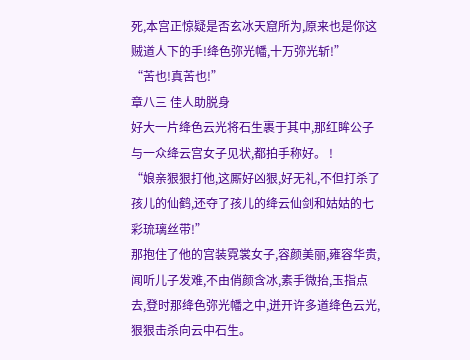死,本宫正惊疑是否玄冰天窟所为,原来也是你这贼道人下的手!绛色弥光幡,十万弥光斩!”
“苦也!真苦也!”
章八三 佳人助脱身
好大一片绛色云光将石生裹于其中,那红眸公子与一众绛云宫女子见状,都拍手称好。 !
“娘亲狠狠打他,这厮好凶狠,好无礼,不但打杀了孩儿的仙鹤,还夺了孩儿的绛云仙剑和姑姑的七彩琉璃丝带!”
那抱住了他的宫装霓裳女子,容颜美丽,雍容华贵,闻听儿子发难,不由俏颜含冰,素手微抬,玉指点去,登时那绛色弥光幡之中,迸开许多道绛色云光,狠狠击杀向云中石生。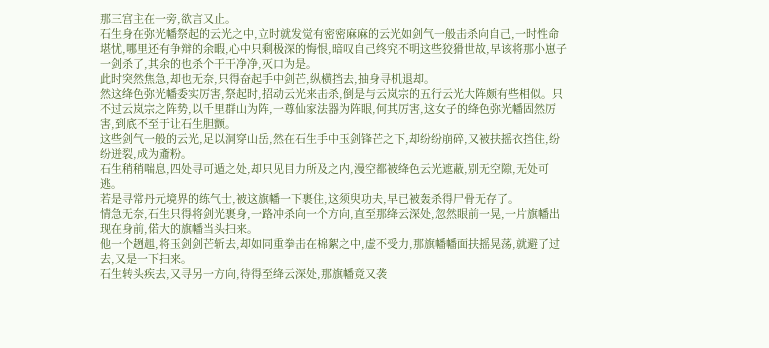那三宫主在一旁,欲言又止。
石生身在弥光幡祭起的云光之中,立时就发觉有密密麻麻的云光如剑气一般击杀向自己,一时性命堪忧,哪里还有争辩的余暇,心中只剩极深的悔恨,暗叹自己终究不明这些狡猾世故,早该将那小崽子一剑杀了,其余的也杀个干干净净,灭口为是。
此时突然焦急,却也无奈,只得奋起手中剑芒,纵横挡去,抽身寻机退却。
然这绛色弥光幡委实厉害,祭起时,招动云光来击杀,倒是与云岚宗的五行云光大阵颇有些相似。只不过云岚宗之阵势,以千里群山为阵,一尊仙家法器为阵眼,何其厉害,这女子的绛色弥光幡固然厉害,到底不至于让石生胆颤。
这些剑气一般的云光,足以洞穿山岳,然在石生手中玉剑锋芒之下,却纷纷崩碎,又被扶摇衣挡住,纷纷迸裂,成为齑粉。
石生稍稍喘息,四处寻可遁之处,却只见目力所及之内,漫空都被绛色云光遮蔽,别无空隙,无处可逃。
若是寻常丹元境界的练气士,被这旗幡一下裹住,这须臾功夫,早已被轰杀得尸骨无存了。
情急无奈,石生只得将剑光裹身,一路冲杀向一个方向,直至那绛云深处,忽然眼前一晃,一片旗幡出现在身前,偌大的旗幡当头扫来。
他一个趔趄,将玉剑剑芒斩去,却如同重拳击在棉絮之中,虚不受力,那旗幡幡面扶摇晃荡,就避了过去,又是一下扫来。
石生转头疾去,又寻另一方向,待得至绛云深处,那旗幡竟又袭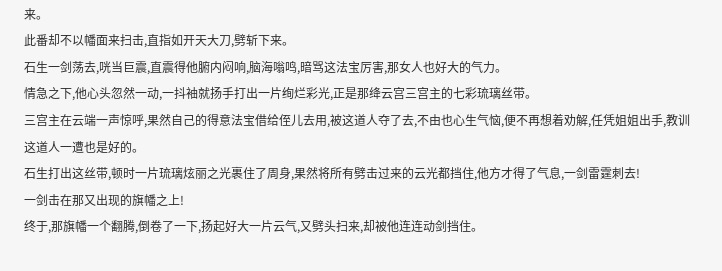来。
此番却不以幡面来扫击,直指如开天大刀,劈斩下来。
石生一剑荡去,咣当巨震,直震得他腑内闷响,脑海嗡鸣,暗骂这法宝厉害,那女人也好大的气力。
情急之下,他心头忽然一动,一抖袖就扬手打出一片绚烂彩光,正是那绛云宫三宫主的七彩琉璃丝带。
三宫主在云端一声惊呼,果然自己的得意法宝借给侄儿去用,被这道人夺了去,不由也心生气恼,便不再想着劝解,任凭姐姐出手,教训这道人一遭也是好的。
石生打出这丝带,顿时一片琉璃炫丽之光裹住了周身,果然将所有劈击过来的云光都挡住,他方才得了气息,一剑雷霆刺去!
一剑击在那又出现的旗幡之上!
终于,那旗幡一个翻腾,倒卷了一下,扬起好大一片云气,又劈头扫来,却被他连连动剑挡住。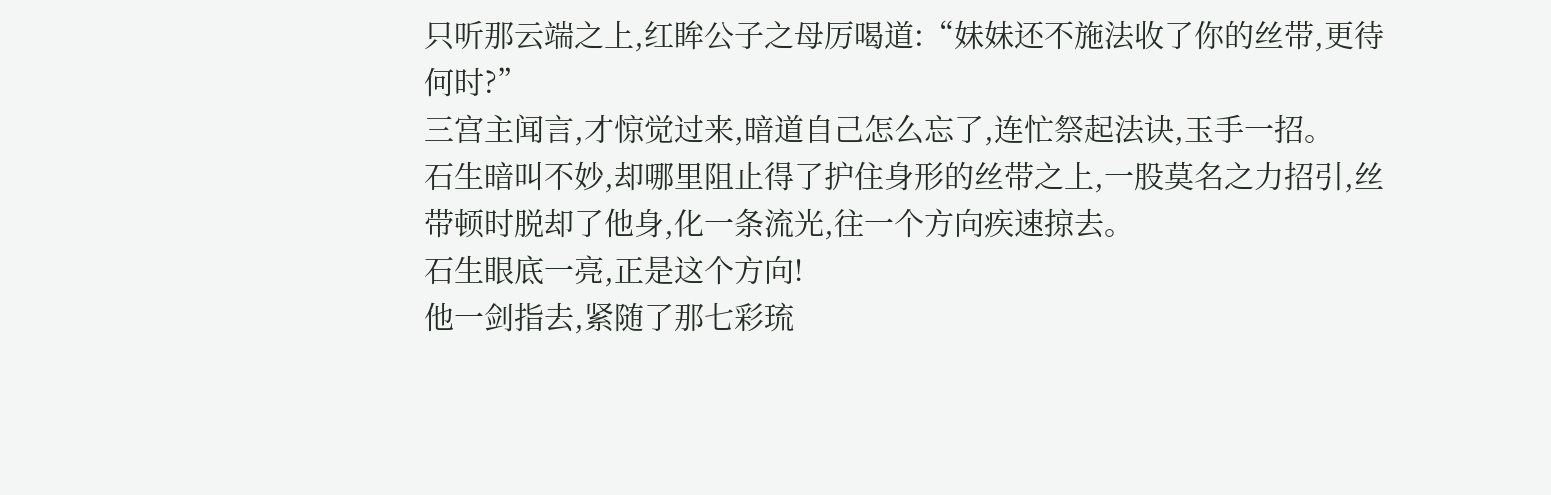只听那云端之上,红眸公子之母厉喝道:“妹妹还不施法收了你的丝带,更待何时?”
三宫主闻言,才惊觉过来,暗道自己怎么忘了,连忙祭起法诀,玉手一招。
石生暗叫不妙,却哪里阻止得了护住身形的丝带之上,一股莫名之力招引,丝带顿时脱却了他身,化一条流光,往一个方向疾速掠去。
石生眼底一亮,正是这个方向!
他一剑指去,紧随了那七彩琉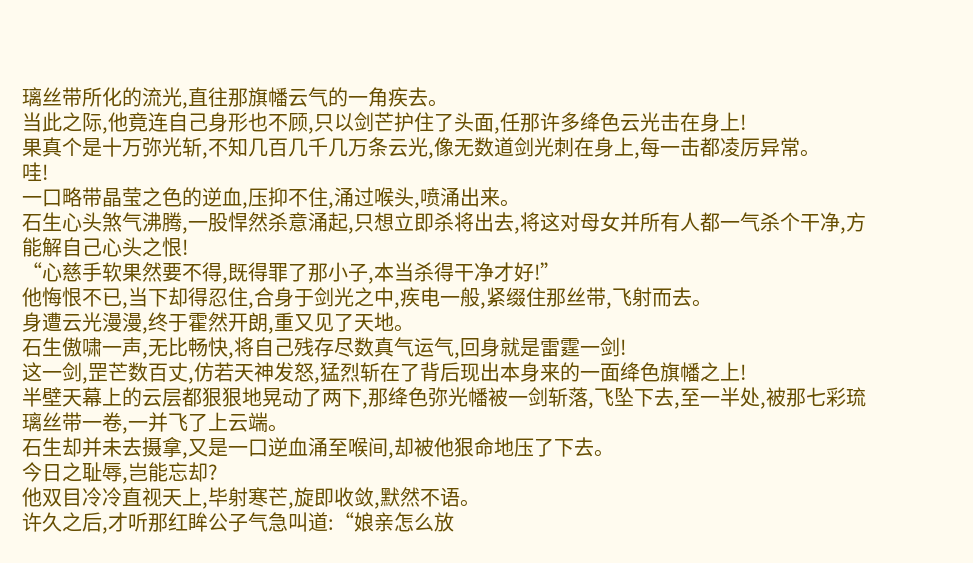璃丝带所化的流光,直往那旗幡云气的一角疾去。
当此之际,他竟连自己身形也不顾,只以剑芒护住了头面,任那许多绛色云光击在身上!
果真个是十万弥光斩,不知几百几千几万条云光,像无数道剑光刺在身上,每一击都凌厉异常。
哇!
一口略带晶莹之色的逆血,压抑不住,涌过喉头,喷涌出来。
石生心头煞气沸腾,一股悍然杀意涌起,只想立即杀将出去,将这对母女并所有人都一气杀个干净,方能解自己心头之恨!
“心慈手软果然要不得,既得罪了那小子,本当杀得干净才好!”
他悔恨不已,当下却得忍住,合身于剑光之中,疾电一般,紧缀住那丝带,飞射而去。
身遭云光漫漫,终于霍然开朗,重又见了天地。
石生傲啸一声,无比畅快,将自己残存尽数真气运气,回身就是雷霆一剑!
这一剑,罡芒数百丈,仿若天神发怒,猛烈斩在了背后现出本身来的一面绛色旗幡之上!
半壁天幕上的云层都狠狠地晃动了两下,那绛色弥光幡被一剑斩落,飞坠下去,至一半处,被那七彩琉璃丝带一卷,一并飞了上云端。
石生却并未去摄拿,又是一口逆血涌至喉间,却被他狠命地压了下去。
今日之耻辱,岂能忘却?
他双目冷冷直视天上,毕射寒芒,旋即收敛,默然不语。
许久之后,才听那红眸公子气急叫道:“娘亲怎么放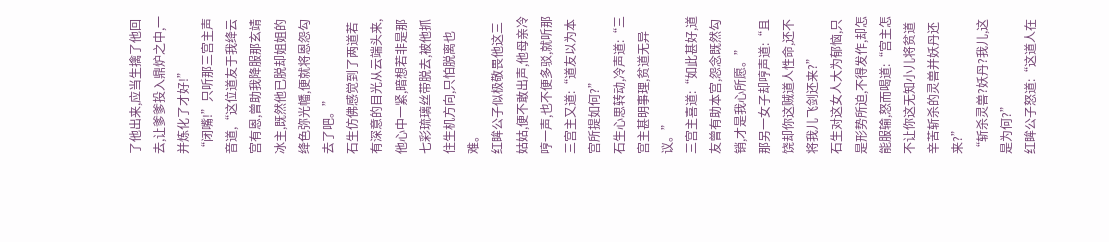了他出来,应当生擒了他回去,让爹爹投入鼎炉之中,一并炼化了才好!”
“闭嘴!”只听那三宫主声音道,“这位道友于我绛云宫有恩,曾助我降服那玄靖冰主,既然他已脱却姐姐的绛色弥光幡,便就将恩怨勾去了吧。”
石生仿佛感觉到了两道若有深意的目光从云端头来,他心中一紧,暗想若非是那七彩琉璃丝带脱去,被他抓住生机方向,只怕脱离也难。
红眸公子似极敬畏他这三姑姑,便不敢出声,他母亲冷哼一声,也不便多驳,就听那三宫主又道:“道友以为本宫所提如何?”
石生心思转动,冷声道:“三宫主甚明事理,贫道无异议。”
三宫主喜道:“如此甚好,道友曾有助本宫,怨念既然勾销,才是我心所愿。”
那另一女子却哼声道:“且饶却你这贼道人性命,还不将我儿飞剑还来?”
石生对这女人大为郁恼,只是形势所迫,不得发作,却怎能服输,怒而喝道:“宫主怎不让你这无知小儿将贫道辛苦斩杀的灵兽并妖丹还来?”
“斩杀灵兽?妖丹?我儿,这是为何?”
红眸公子怒道:“这道人在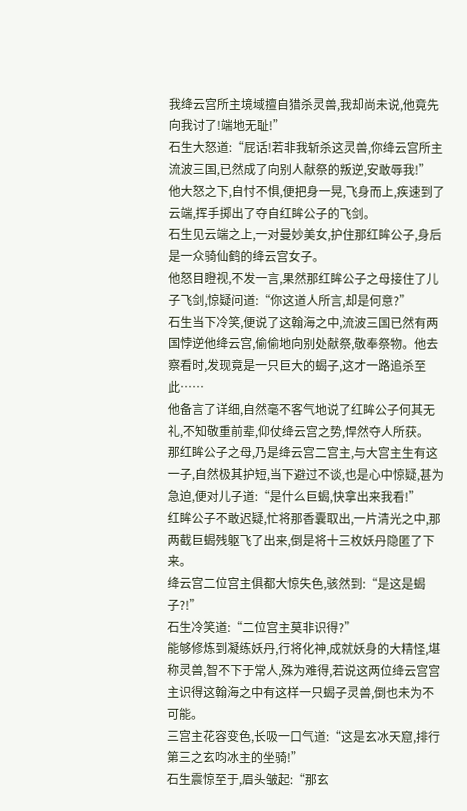我绛云宫所主境域擅自猎杀灵兽,我却尚未说,他竟先向我讨了!端地无耻!”
石生大怒道:“屁话!若非我斩杀这灵兽,你绛云宫所主流波三国,已然成了向别人献祭的叛逆,安敢辱我!”
他大怒之下,自忖不惧,便把身一晃,飞身而上,疾速到了云端,挥手掷出了夺自红眸公子的飞剑。
石生见云端之上,一对曼妙美女,护住那红眸公子,身后是一众骑仙鹤的绛云宫女子。
他怒目瞪视,不发一言,果然那红眸公子之母接住了儿子飞剑,惊疑问道:“你这道人所言,却是何意?”
石生当下冷笑,便说了这翰海之中,流波三国已然有两国悖逆他绛云宫,偷偷地向别处献祭,敬奉祭物。他去察看时,发现竟是一只巨大的蝎子,这才一路追杀至此……
他备言了详细,自然毫不客气地说了红眸公子何其无礼,不知敬重前辈,仰仗绛云宫之势,悍然夺人所获。
那红眸公子之母,乃是绛云宫二宫主,与大宫主生有这一子,自然极其护短,当下避过不谈,也是心中惊疑,甚为急迫,便对儿子道:“是什么巨蝎,快拿出来我看!”
红眸公子不敢迟疑,忙将那香囊取出,一片清光之中,那两截巨蝎残躯飞了出来,倒是将十三枚妖丹隐匿了下来。
绛云宫二位宫主俱都大惊失色,骇然到:“是这是蝎子?!”
石生冷笑道:“二位宫主莫非识得?”
能够修炼到凝练妖丹,行将化神,成就妖身的大精怪,堪称灵兽,智不下于常人,殊为难得,若说这两位绛云宫宫主识得这翰海之中有这样一只蝎子灵兽,倒也未为不可能。
三宫主花容变色,长吸一口气道:“这是玄冰天窟,排行第三之玄呁冰主的坐骑!”
石生震惊至于,眉头皱起:“那玄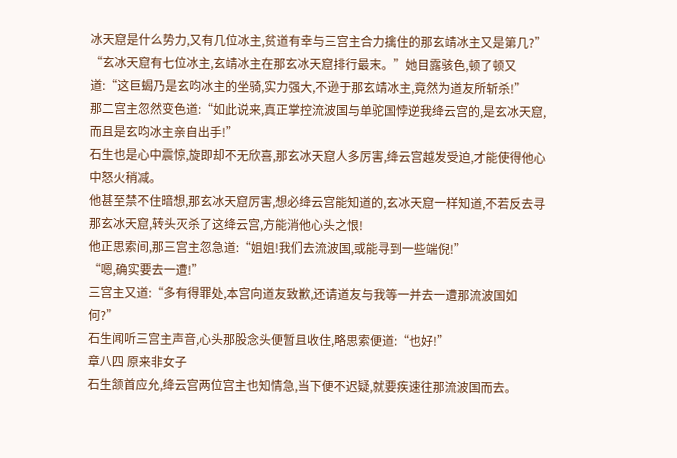冰天窟是什么势力,又有几位冰主,贫道有幸与三宫主合力擒住的那玄靖冰主又是第几?”
“玄冰天窟有七位冰主,玄靖冰主在那玄冰天窟排行最末。”她目露骇色,顿了顿又道:“这巨蝎乃是玄呁冰主的坐骑,实力强大,不逊于那玄靖冰主,竟然为道友所斩杀!”
那二宫主忽然变色道:“如此说来,真正掌控流波国与单驼国悖逆我绛云宫的,是玄冰天窟,而且是玄呁冰主亲自出手!”
石生也是心中震惊,旋即却不无欣喜,那玄冰天窟人多厉害,绛云宫越发受迫,才能使得他心中怒火稍减。
他甚至禁不住暗想,那玄冰天窟厉害,想必绛云宫能知道的,玄冰天窟一样知道,不若反去寻那玄冰天窟,转头灭杀了这绛云宫,方能消他心头之恨!
他正思索间,那三宫主忽急道:“姐姐!我们去流波国,或能寻到一些端倪!”
“嗯,确实要去一遭!”
三宫主又道:“多有得罪处,本宫向道友致歉,还请道友与我等一并去一遭那流波国如何?”
石生闻听三宫主声音,心头那股念头便暂且收住,略思索便道:“也好!”
章八四 原来非女子
石生颔首应允,绛云宫两位宫主也知情急,当下便不迟疑,就要疾速往那流波国而去。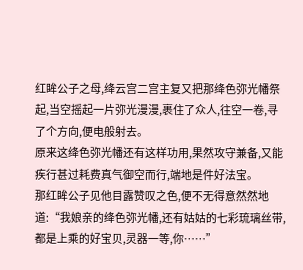红眸公子之母,绛云宫二宫主复又把那绛色弥光幡祭起,当空摇起一片弥光漫漫,裹住了众人,往空一卷,寻了个方向,便电般射去。
原来这绛色弥光幡还有这样功用,果然攻守兼备,又能疾行甚过耗费真气御空而行,端地是件好法宝。
那红眸公子见他目露赞叹之色,便不无得意然然地道:“我娘亲的绛色弥光幡,还有姑姑的七彩琉璃丝带,都是上乘的好宝贝,灵器一等,你……”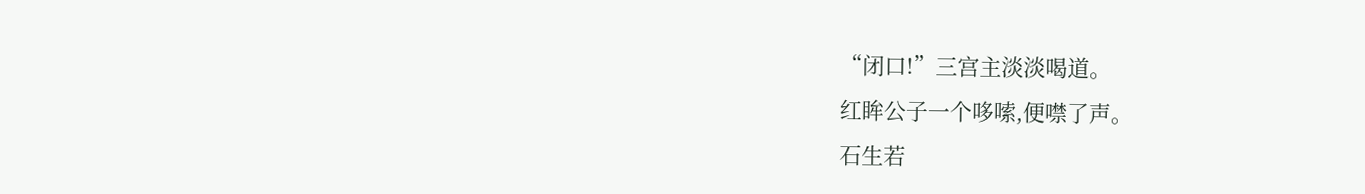“闭口!”三宫主淡淡喝道。
红眸公子一个哆嗦,便噤了声。
石生若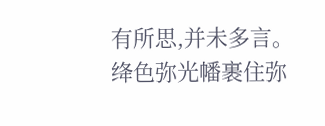有所思,并未多言。
绛色弥光幡裹住弥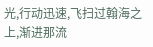光,行动迅速,飞扫过翰海之上,渐进那流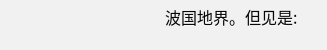波国地界。但见是: